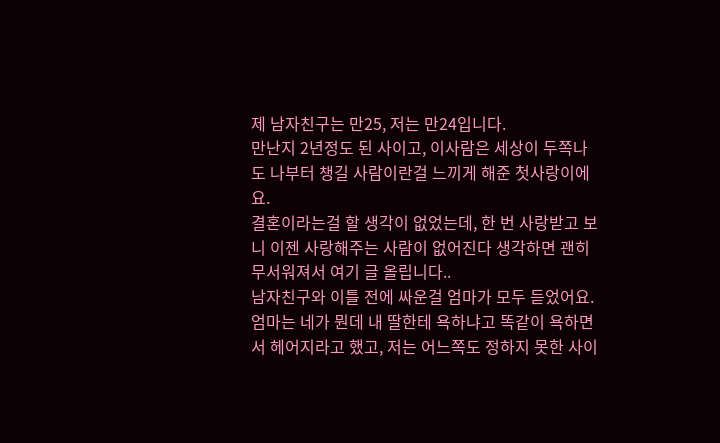제 남자친구는 만25, 저는 만24입니다.
만난지 2년정도 된 사이고, 이사람은 세상이 두쪽나도 나부터 챙길 사람이란걸 느끼게 해준 첫사랑이에요.
결혼이라는걸 할 생각이 없었는데, 한 번 사랑받고 보니 이젠 사랑해주는 사람이 없어진다 생각하면 괜히 무서워져서 여기 글 올립니다..
남자친구와 이틀 전에 싸운걸 엄마가 모두 듣었어요. 엄마는 네가 뭔데 내 딸한테 욕하냐고 똑같이 욕하면서 헤어지라고 했고, 저는 어느쪽도 정하지 못한 사이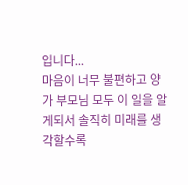입니다...
마음이 너무 불편하고 양가 부모님 모두 이 일을 알게되서 솔직히 미래를 생각할수록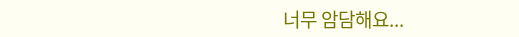너무 암담해요...